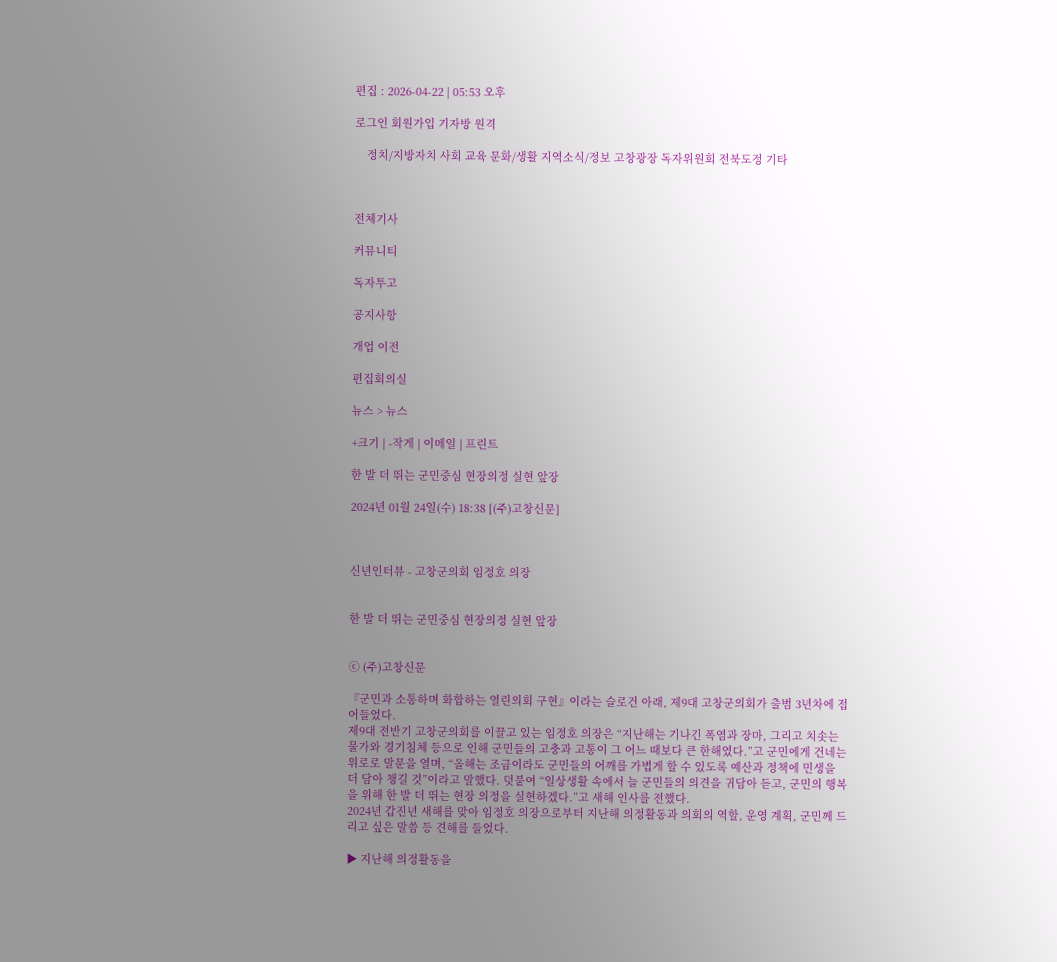편집 : 2026-04-22 | 05:53 오후

로그인 회원가입 기자방 원격

    정치/지방자치 사회 교육 문화/생활 지역소식/정보 고창광장 독자위원회 전북도정 기타



전체기사

커뮤니티

독자투고

공지사항

개업 이전

편집회의실

뉴스 > 뉴스

+크기 | -작게 | 이메일 | 프린트

한 발 더 뛰는 군민중심 현장의정 실현 앞장

2024년 01월 24일(수) 18:38 [(주)고창신문]



신년인터뷰 - 고창군의회 임정호 의장


한 발 더 뛰는 군민중심 현장의정 실현 앞장


ⓒ (주)고창신문

『군민과 소통하며 화합하는 열린의회 구현』이라는 슬로건 아래, 제9대 고창군의회가 출범 3년차에 접어들었다.
제9대 전반기 고창군의회를 이끌고 있는 임정호 의장은 “지난해는 기나긴 폭염과 장마, 그리고 치솟는 물가와 경기침체 등으로 인해 군민들의 고충과 고통이 그 어느 때보다 큰 한해였다.”고 군민에게 건네는 위로로 말문을 열며, “올해는 조금이라도 군민들의 어깨를 가볍게 할 수 있도록 예산과 정책에 민생을 더 담아 챙길 것”이라고 말했다. 덧붙여 “일상생활 속에서 늘 군민들의 의견을 귀담아 듣고, 군민의 행복을 위해 한 발 더 뛰는 현장 의정을 실현하겠다.”고 새해 인사를 전했다.
2024년 갑진년 새해를 맞아 임정호 의장으로부터 지난해 의정활동과 의회의 역할, 운영 계획, 군민께 드리고 싶은 말씀 등 견해를 들었다.

▶ 지난해 의정활동을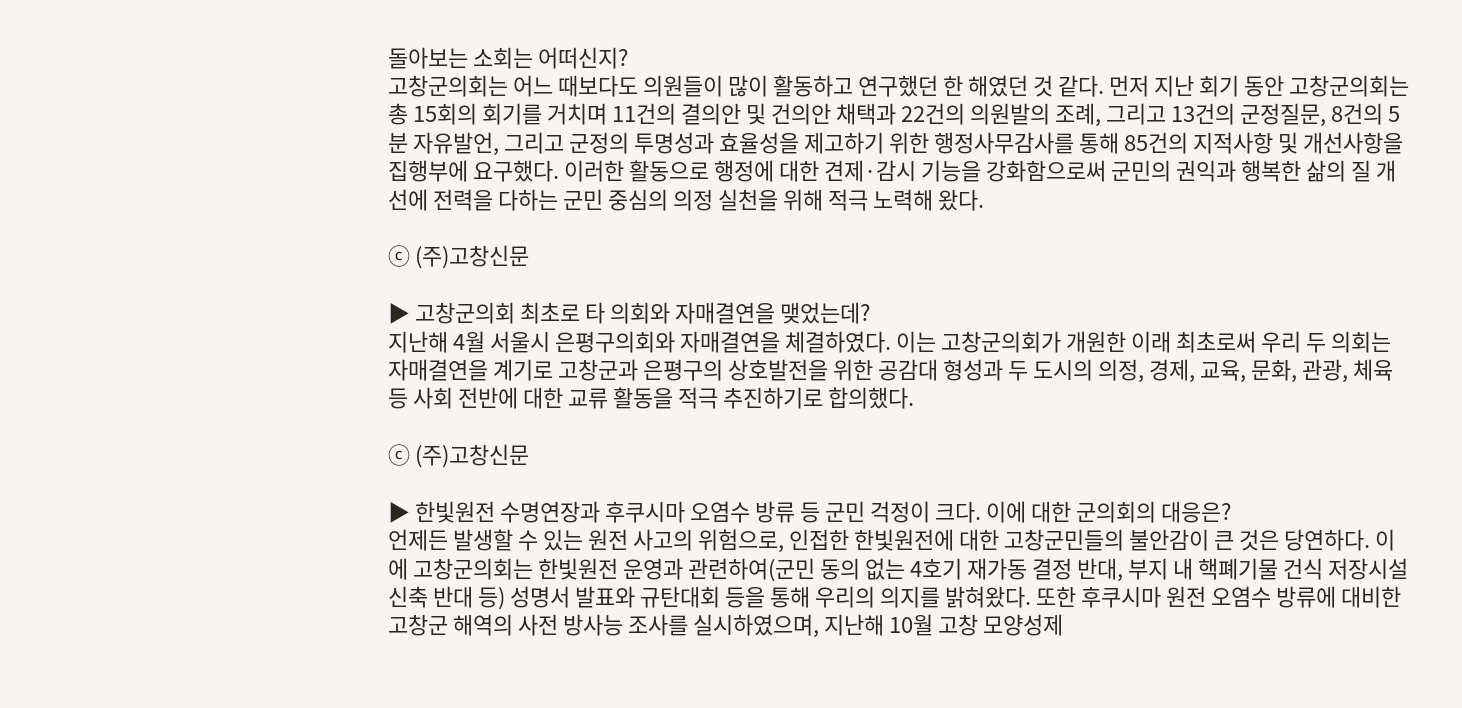돌아보는 소회는 어떠신지?
고창군의회는 어느 때보다도 의원들이 많이 활동하고 연구했던 한 해였던 것 같다. 먼저 지난 회기 동안 고창군의회는 총 15회의 회기를 거치며 11건의 결의안 및 건의안 채택과 22건의 의원발의 조례, 그리고 13건의 군정질문, 8건의 5분 자유발언, 그리고 군정의 투명성과 효율성을 제고하기 위한 행정사무감사를 통해 85건의 지적사항 및 개선사항을 집행부에 요구했다. 이러한 활동으로 행정에 대한 견제·감시 기능을 강화함으로써 군민의 권익과 행복한 삶의 질 개선에 전력을 다하는 군민 중심의 의정 실천을 위해 적극 노력해 왔다.

ⓒ (주)고창신문

▶ 고창군의회 최초로 타 의회와 자매결연을 맺었는데?
지난해 4월 서울시 은평구의회와 자매결연을 체결하였다. 이는 고창군의회가 개원한 이래 최초로써 우리 두 의회는 자매결연을 계기로 고창군과 은평구의 상호발전을 위한 공감대 형성과 두 도시의 의정, 경제, 교육, 문화, 관광, 체육 등 사회 전반에 대한 교류 활동을 적극 추진하기로 합의했다.

ⓒ (주)고창신문

▶ 한빛원전 수명연장과 후쿠시마 오염수 방류 등 군민 걱정이 크다. 이에 대한 군의회의 대응은?
언제든 발생할 수 있는 원전 사고의 위험으로, 인접한 한빛원전에 대한 고창군민들의 불안감이 큰 것은 당연하다. 이에 고창군의회는 한빛원전 운영과 관련하여(군민 동의 없는 4호기 재가동 결정 반대, 부지 내 핵폐기물 건식 저장시설 신축 반대 등) 성명서 발표와 규탄대회 등을 통해 우리의 의지를 밝혀왔다. 또한 후쿠시마 원전 오염수 방류에 대비한 고창군 해역의 사전 방사능 조사를 실시하였으며, 지난해 10월 고창 모양성제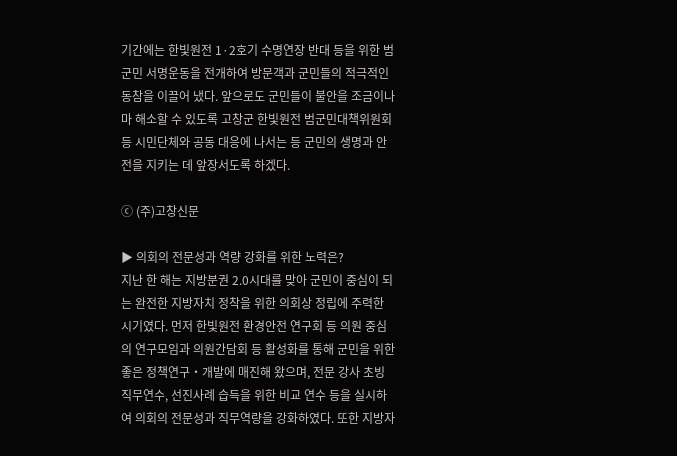기간에는 한빛원전 1·2호기 수명연장 반대 등을 위한 범군민 서명운동을 전개하여 방문객과 군민들의 적극적인 동참을 이끌어 냈다. 앞으로도 군민들이 불안을 조금이나마 해소할 수 있도록 고창군 한빛원전 범군민대책위원회 등 시민단체와 공동 대응에 나서는 등 군민의 생명과 안전을 지키는 데 앞장서도록 하겠다.

ⓒ (주)고창신문

▶ 의회의 전문성과 역량 강화를 위한 노력은?
지난 한 해는 지방분권 2.0시대를 맞아 군민이 중심이 되는 완전한 지방자치 정착을 위한 의회상 정립에 주력한 시기였다. 먼저 한빛원전 환경안전 연구회 등 의원 중심의 연구모임과 의원간담회 등 활성화를 통해 군민을 위한 좋은 정책연구‧개발에 매진해 왔으며, 전문 강사 초빙 직무연수, 선진사례 습득을 위한 비교 연수 등을 실시하여 의회의 전문성과 직무역량을 강화하였다. 또한 지방자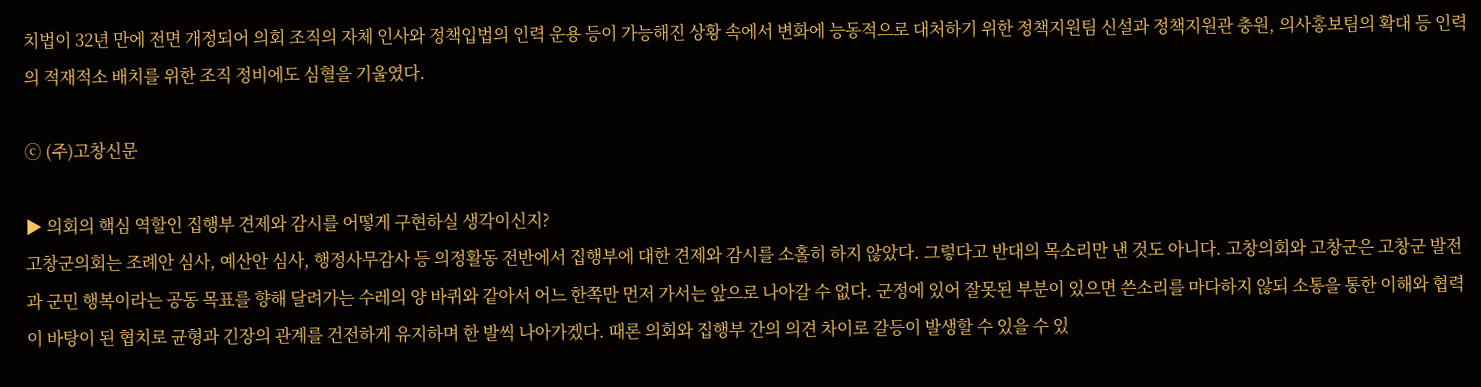치법이 32년 만에 전면 개정되어 의회 조직의 자체 인사와 정책입법의 인력 운용 등이 가능해진 상황 속에서 변화에 능동적으로 대처하기 위한 정책지원팀 신설과 정책지원관 충원, 의사홍보팀의 확대 등 인력의 적재적소 배치를 위한 조직 정비에도 심혈을 기울였다.

ⓒ (주)고창신문

▶ 의회의 핵심 역할인 집행부 견제와 감시를 어떻게 구현하실 생각이신지?
고창군의회는 조례안 심사, 예산안 심사, 행정사무감사 등 의정활동 전반에서 집행부에 대한 견제와 감시를 소홀히 하지 않았다. 그렇다고 반대의 목소리만 낸 것도 아니다. 고창의회와 고창군은 고창군 발전과 군민 행복이라는 공동 목표를 향해 달려가는 수레의 양 바퀴와 같아서 어느 한쪽만 먼저 가서는 앞으로 나아갈 수 없다. 군정에 있어 잘못된 부분이 있으면 쓴소리를 마다하지 않되 소통을 통한 이해와 협력이 바탕이 된 협치로 균형과 긴장의 관계를 건전하게 유지하며 한 발씩 나아가겠다. 때론 의회와 집행부 간의 의견 차이로 갈등이 발생할 수 있을 수 있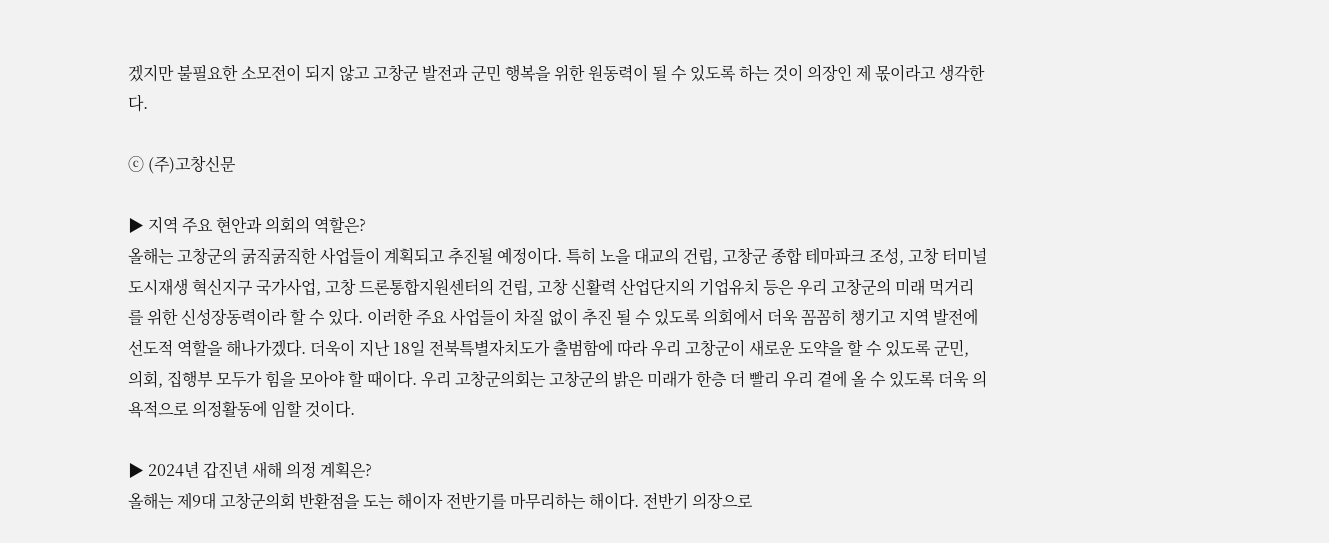겠지만 불필요한 소모전이 되지 않고 고창군 발전과 군민 행복을 위한 원동력이 될 수 있도록 하는 것이 의장인 제 몫이라고 생각한다.

ⓒ (주)고창신문

▶ 지역 주요 현안과 의회의 역할은?
올해는 고창군의 굵직굵직한 사업들이 계획되고 추진될 예정이다. 특히 노을 대교의 건립, 고창군 종합 테마파크 조성, 고창 터미널 도시재생 혁신지구 국가사업, 고창 드론통합지원센터의 건립, 고창 신활력 산업단지의 기업유치 등은 우리 고창군의 미래 먹거리를 위한 신성장동력이라 할 수 있다. 이러한 주요 사업들이 차질 없이 추진 될 수 있도록 의회에서 더욱 꼼꼼히 챙기고 지역 발전에 선도적 역할을 해나가겠다. 더욱이 지난 18일 전북특별자치도가 출범함에 따라 우리 고창군이 새로운 도약을 할 수 있도록 군민, 의회, 집행부 모두가 힘을 모아야 할 때이다. 우리 고창군의회는 고창군의 밝은 미래가 한층 더 빨리 우리 곁에 올 수 있도록 더욱 의욕적으로 의정활동에 임할 것이다.

▶ 2024년 갑진년 새해 의정 계획은?
올해는 제9대 고창군의회 반환점을 도는 해이자 전반기를 마무리하는 해이다. 전반기 의장으로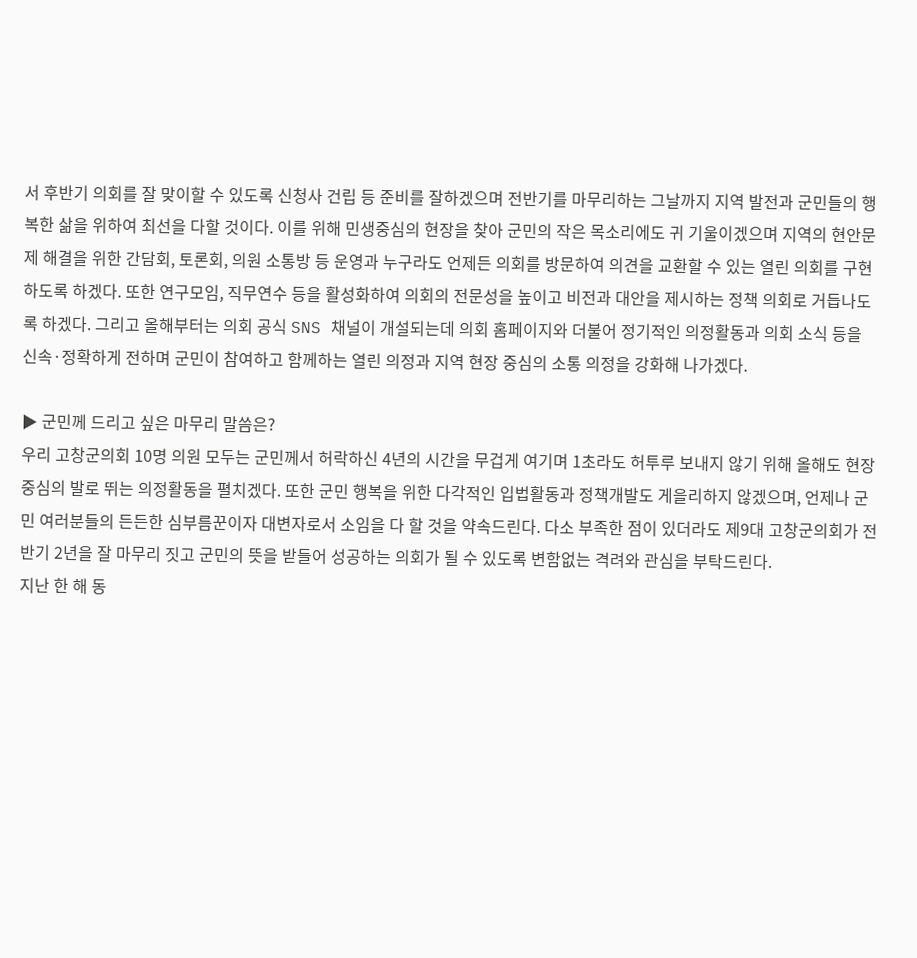서 후반기 의회를 잘 맞이할 수 있도록 신청사 건립 등 준비를 잘하겠으며 전반기를 마무리하는 그날까지 지역 발전과 군민들의 행복한 삶을 위하여 최선을 다할 것이다. 이를 위해 민생중심의 현장을 찾아 군민의 작은 목소리에도 귀 기울이겠으며 지역의 현안문제 해결을 위한 간담회, 토론회, 의원 소통방 등 운영과 누구라도 언제든 의회를 방문하여 의견을 교환할 수 있는 열린 의회를 구현하도록 하겠다. 또한 연구모임, 직무연수 등을 활성화하여 의회의 전문성을 높이고 비전과 대안을 제시하는 정책 의회로 거듭나도록 하겠다. 그리고 올해부터는 의회 공식 SNS 채널이 개설되는데 의회 홈페이지와 더불어 정기적인 의정활동과 의회 소식 등을 신속·정확하게 전하며 군민이 참여하고 함께하는 열린 의정과 지역 현장 중심의 소통 의정을 강화해 나가겠다.

▶ 군민께 드리고 싶은 마무리 말씀은?
우리 고창군의회 10명 의원 모두는 군민께서 허락하신 4년의 시간을 무겁게 여기며 1초라도 허투루 보내지 않기 위해 올해도 현장 중심의 발로 뛰는 의정활동을 펼치겠다. 또한 군민 행복을 위한 다각적인 입법활동과 정책개발도 게을리하지 않겠으며, 언제나 군민 여러분들의 든든한 심부름꾼이자 대변자로서 소임을 다 할 것을 약속드린다. 다소 부족한 점이 있더라도 제9대 고창군의회가 전반기 2년을 잘 마무리 짓고 군민의 뜻을 받들어 성공하는 의회가 될 수 있도록 변함없는 격려와 관심을 부탁드린다.
지난 한 해 동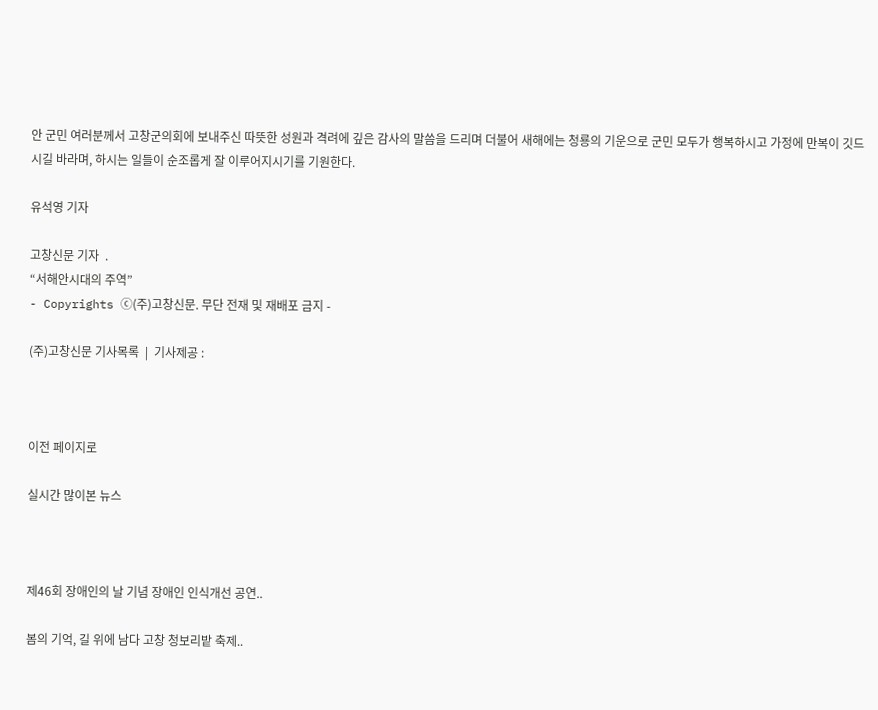안 군민 여러분께서 고창군의회에 보내주신 따뜻한 성원과 격려에 깊은 감사의 말씀을 드리며 더불어 새해에는 청룡의 기운으로 군민 모두가 행복하시고 가정에 만복이 깃드시길 바라며, 하시는 일들이 순조롭게 잘 이루어지시기를 기원한다.

유석영 기자

고창신문 기자  .
“서해안시대의 주역”
- Copyrights ⓒ(주)고창신문. 무단 전재 및 재배포 금지 -

(주)고창신문 기사목록  |  기사제공 :



이전 페이지로

실시간 많이본 뉴스



제46회 장애인의 날 기념 장애인 인식개선 공연..

봄의 기억, 길 위에 남다 고창 청보리밭 축제..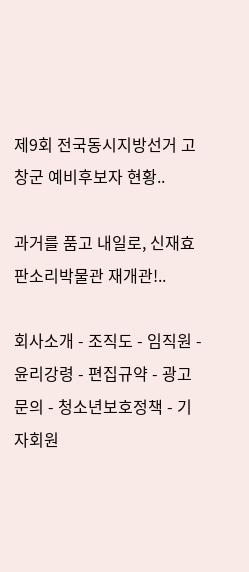제9회 전국동시지방선거 고창군 예비후보자 현황..

과거를 품고 내일로, 신재효판소리박물관 재개관!..

회사소개 - 조직도 - 임직원 - 윤리강령 - 편집규약 - 광고문의 - 청소년보호정책 - 기자회원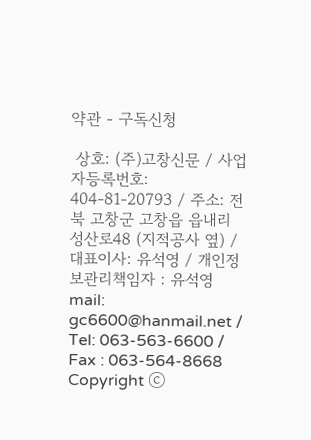약관 - 구독신청

 상호: (주)고창신문 / 사업자등록번호: 404-81-20793 / 주소: 전북 고창군 고창읍 읍내리 성산로48 (지적공사 옆) / 대표이사: 유석영 / 개인정보관리책임자 : 유석영
mail: gc6600@hanmail.net / Tel: 063-563-6600 / Fax : 063-564-8668
Copyright ⓒ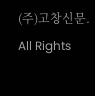(주)고창신문. All Rights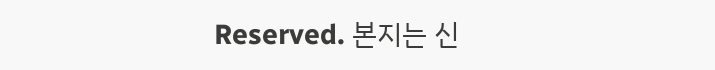Reserved. 본지는 신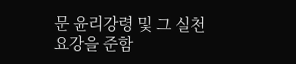문 윤리강령 및 그 실천요강을 준함